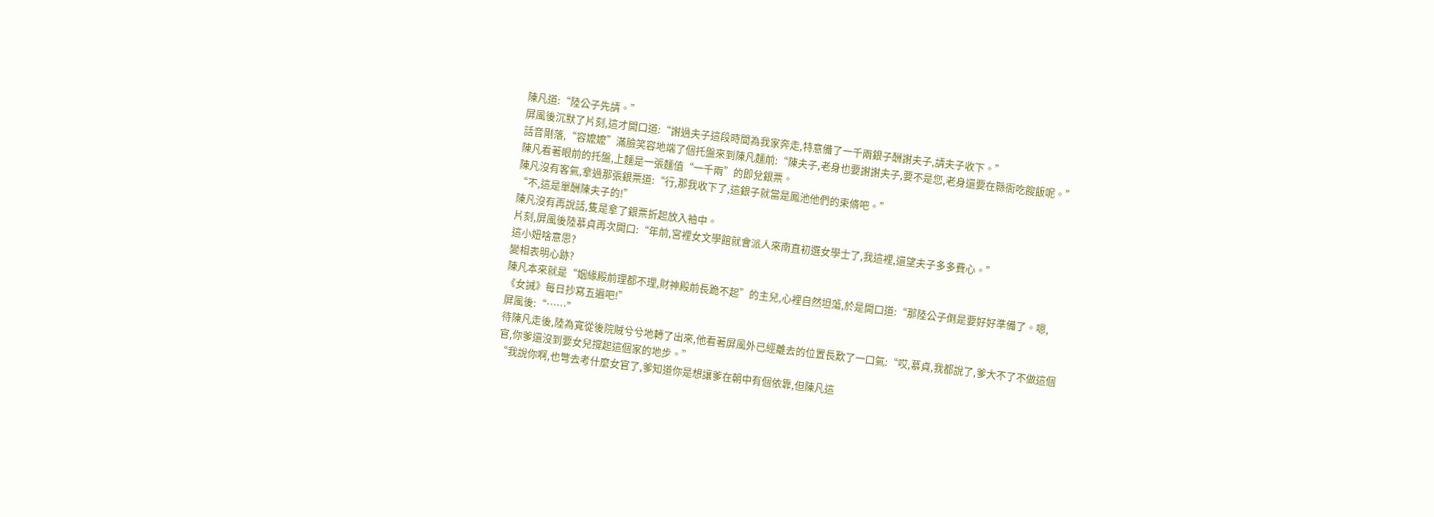陳凡道:“陸公子先請。”
屏風後沉默了片刻,這才開口道:“謝過夫子這段時間為我家奔走,特意備了一千兩銀子酬謝夫子,請夫子收下。”
話音剛落,“容嬤嬤”滿臉笑容地端了個托盤來到陳凡麵前:“陳夫子,老身也要謝謝夫子,要不是您,老身還要在縣衙吃餿飯呢。”
陳凡看著眼前的托盤,上麵是一張麵值“一千兩”的即兌銀票。
陳凡沒有客氣,拿過那張銀票道:“行,那我收下了,這銀子就當是鳳池他們的束脩吧。”
“不,這是單酬陳夫子的!”
陳凡沒有再說話,隻是拿了銀票折起放入袖中。
片刻,屏風後陸慕貞再次開口:“年前,宮裡女文學館就會派人來南直初選女學士了,我這裡,還望夫子多多費心。”
這小妞啥意思?
變相表明心跡?
陳凡本來就是“姻緣殿前理都不理,財神殿前長跪不起”的主兒,心裡自然坦蕩,於是開口道:“那陸公子倒是要好好準備了。嗯,《女誡》每日抄寫五遍吧!”
屏風後:“……”
待陳凡走後,陸為寬從後院賊兮兮地轉了出來,他看著屏風外已經離去的位置長歎了一口氣:“哎,慕貞,我都說了,爹大不了不做這個官,你爹還沒到要女兒撐起這個家的地步。”
“我說你啊,也彆去考什麼女官了,爹知道你是想讓爹在朝中有個依靠,但陳凡這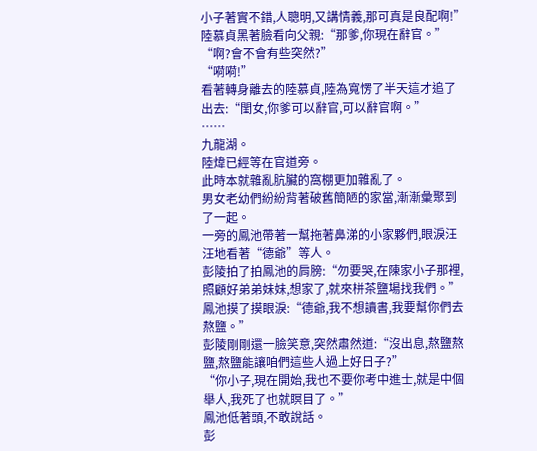小子著實不錯,人聰明,又講情義,那可真是良配啊!”
陸慕貞黑著臉看向父親:“那爹,你現在辭官。”
“啊?會不會有些突然?”
“嗬嗬!”
看著轉身離去的陸慕貞,陸為寬愣了半天這才追了出去:“閨女,你爹可以辭官,可以辭官啊。”
……
九龍湖。
陸煒已經等在官道旁。
此時本就雜亂肮臟的窩棚更加雜亂了。
男女老幼們紛紛背著破舊簡陋的家當,漸漸彙聚到了一起。
一旁的鳳池帶著一幫拖著鼻涕的小家夥們,眼淚汪汪地看著“德爺”等人。
彭陵拍了拍鳳池的肩膀:“勿要哭,在陳家小子那裡,照顧好弟弟妹妹,想家了,就來栟茶鹽場找我們。”
鳳池摸了摸眼淚:“德爺,我不想讀書,我要幫你們去熬鹽。”
彭陵剛剛還一臉笑意,突然肅然道:“沒出息,熬鹽熬鹽,熬鹽能讓咱們這些人過上好日子?”
“你小子,現在開始,我也不要你考中進士,就是中個舉人,我死了也就瞑目了。”
鳳池低著頭,不敢說話。
彭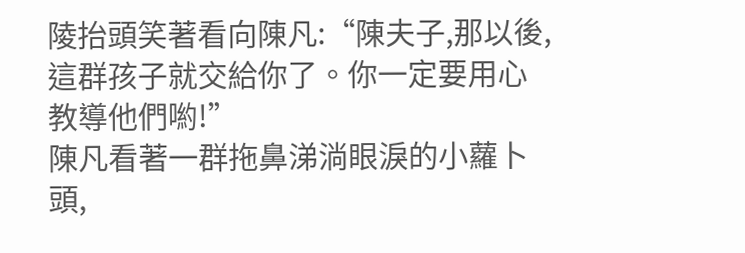陵抬頭笑著看向陳凡:“陳夫子,那以後,這群孩子就交給你了。你一定要用心教導他們喲!”
陳凡看著一群拖鼻涕淌眼淚的小蘿卜頭,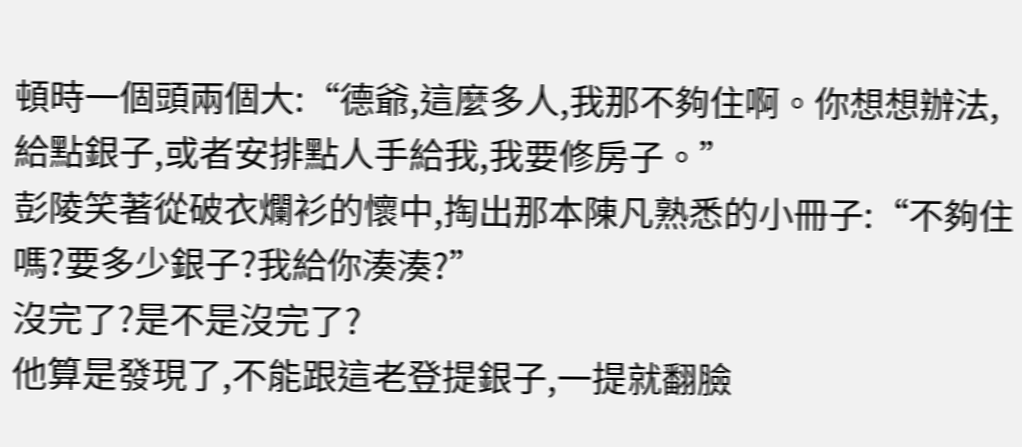頓時一個頭兩個大:“德爺,這麼多人,我那不夠住啊。你想想辦法,給點銀子,或者安排點人手給我,我要修房子。”
彭陵笑著從破衣爛衫的懷中,掏出那本陳凡熟悉的小冊子:“不夠住嗎?要多少銀子?我給你湊湊?”
沒完了?是不是沒完了?
他算是發現了,不能跟這老登提銀子,一提就翻臉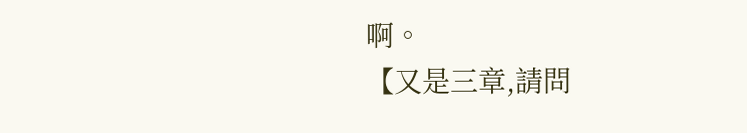啊。
【又是三章,請問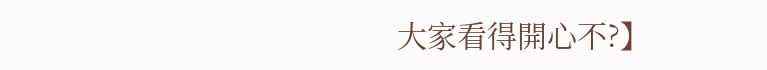大家看得開心不?】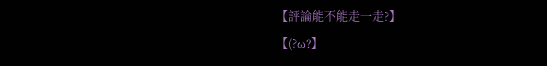【評論能不能走一走?】
【(?ω?】